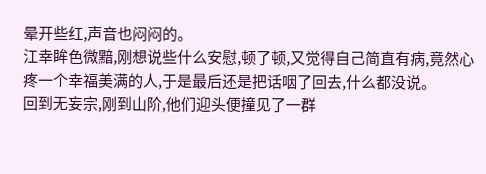晕开些红,声音也闷闷的。
江幸眸色微黯,刚想说些什么安慰,顿了顿,又觉得自己简直有病,竟然心疼一个幸福美满的人,于是最后还是把话咽了回去,什么都没说。
回到无妄宗,刚到山阶,他们迎头便撞见了一群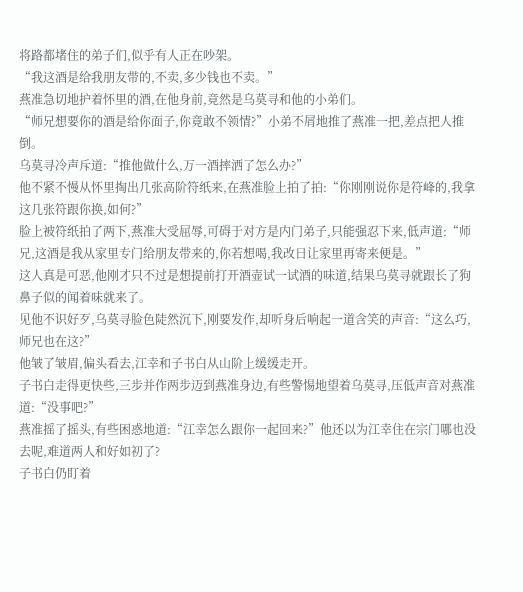将路都堵住的弟子们,似乎有人正在吵架。
“我这酒是给我朋友带的,不卖,多少钱也不卖。”
燕准急切地护着怀里的酒,在他身前,竟然是乌莫寻和他的小弟们。
“师兄想要你的酒是给你面子,你竟敢不领情?”小弟不屑地推了燕准一把,差点把人推倒。
乌莫寻冷声斥道:“推他做什么,万一酒摔洒了怎么办?”
他不紧不慢从怀里掏出几张高阶符纸来,在燕准脸上拍了拍:“你刚刚说你是符峰的,我拿这几张符跟你换,如何?”
脸上被符纸拍了两下,燕准大受屈辱,可碍于对方是内门弟子,只能强忍下来,低声道:“师兄,这酒是我从家里专门给朋友带来的,你若想喝,我改日让家里再寄来便是。”
这人真是可恶,他刚才只不过是想提前打开酒壶试一试酒的味道,结果乌莫寻就跟长了狗鼻子似的闻着味就来了。
见他不识好歹,乌莫寻脸色陡然沉下,刚要发作,却听身后响起一道含笑的声音:“这么巧,师兄也在这?”
他皱了皱眉,偏头看去,江幸和子书白从山阶上缓缓走开。
子书白走得更快些,三步并作两步迈到燕准身边,有些警惕地望着乌莫寻,压低声音对燕准道:“没事吧?”
燕准摇了摇头,有些困惑地道:“江幸怎么跟你一起回来?”他还以为江幸住在宗门哪也没去呢,难道两人和好如初了?
子书白仍盯着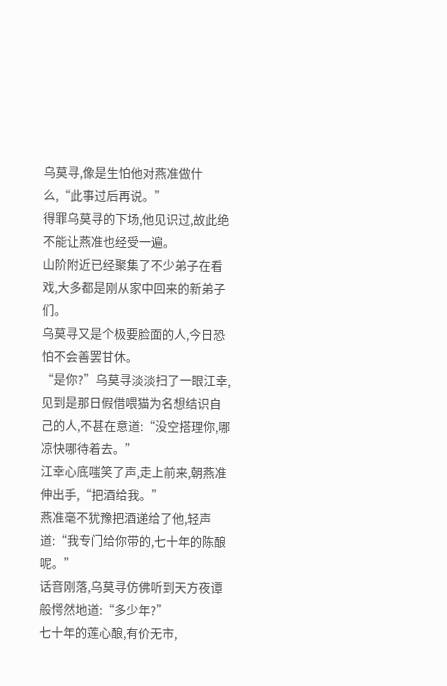乌莫寻,像是生怕他对燕准做什么,“此事过后再说。”
得罪乌莫寻的下场,他见识过,故此绝不能让燕准也经受一遍。
山阶附近已经聚集了不少弟子在看戏,大多都是刚从家中回来的新弟子们。
乌莫寻又是个极要脸面的人,今日恐怕不会善罢甘休。
“是你?”乌莫寻淡淡扫了一眼江幸,见到是那日假借喂猫为名想结识自己的人,不甚在意道:“没空搭理你,哪凉快哪待着去。”
江幸心底嗤笑了声,走上前来,朝燕准伸出手,“把酒给我。”
燕准毫不犹豫把酒递给了他,轻声道:“我专门给你带的,七十年的陈酿呢。”
话音刚落,乌莫寻仿佛听到天方夜谭般愕然地道:“多少年?”
七十年的莲心酿,有价无市,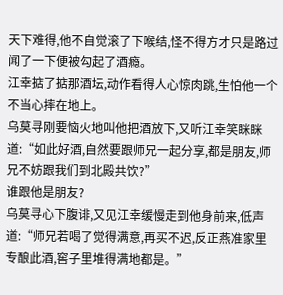天下难得,他不自觉滚了下喉结,怪不得方才只是路过闻了一下便被勾起了酒瘾。
江幸掂了掂那酒坛,动作看得人心惊肉跳,生怕他一个不当心摔在地上。
乌莫寻刚要恼火地叫他把酒放下,又听江幸笑眯眯道:“如此好酒,自然要跟师兄一起分享,都是朋友,师兄不妨跟我们到北殿共饮?”
谁跟他是朋友?
乌莫寻心下腹诽,又见江幸缓慢走到他身前来,低声道:“师兄若喝了觉得满意,再买不迟,反正燕准家里专酿此酒,窖子里堆得满地都是。”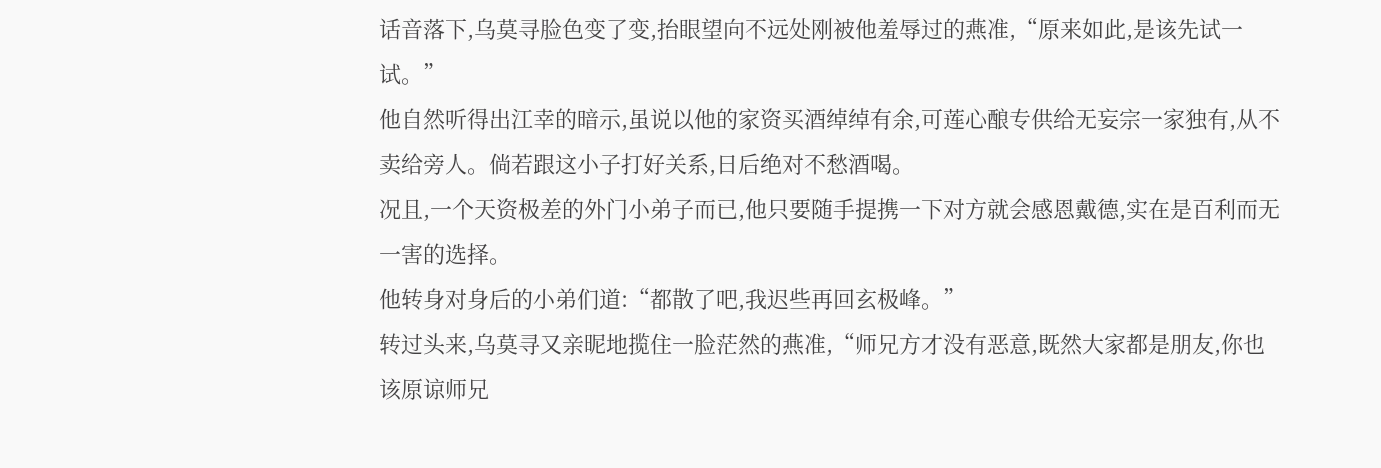话音落下,乌莫寻脸色变了变,抬眼望向不远处刚被他羞辱过的燕准,“原来如此,是该先试一试。”
他自然听得出江幸的暗示,虽说以他的家资买酒绰绰有余,可莲心酿专供给无妄宗一家独有,从不卖给旁人。倘若跟这小子打好关系,日后绝对不愁酒喝。
况且,一个天资极差的外门小弟子而已,他只要随手提携一下对方就会感恩戴德,实在是百利而无一害的选择。
他转身对身后的小弟们道:“都散了吧,我迟些再回玄极峰。”
转过头来,乌莫寻又亲昵地揽住一脸茫然的燕准,“师兄方才没有恶意,既然大家都是朋友,你也该原谅师兄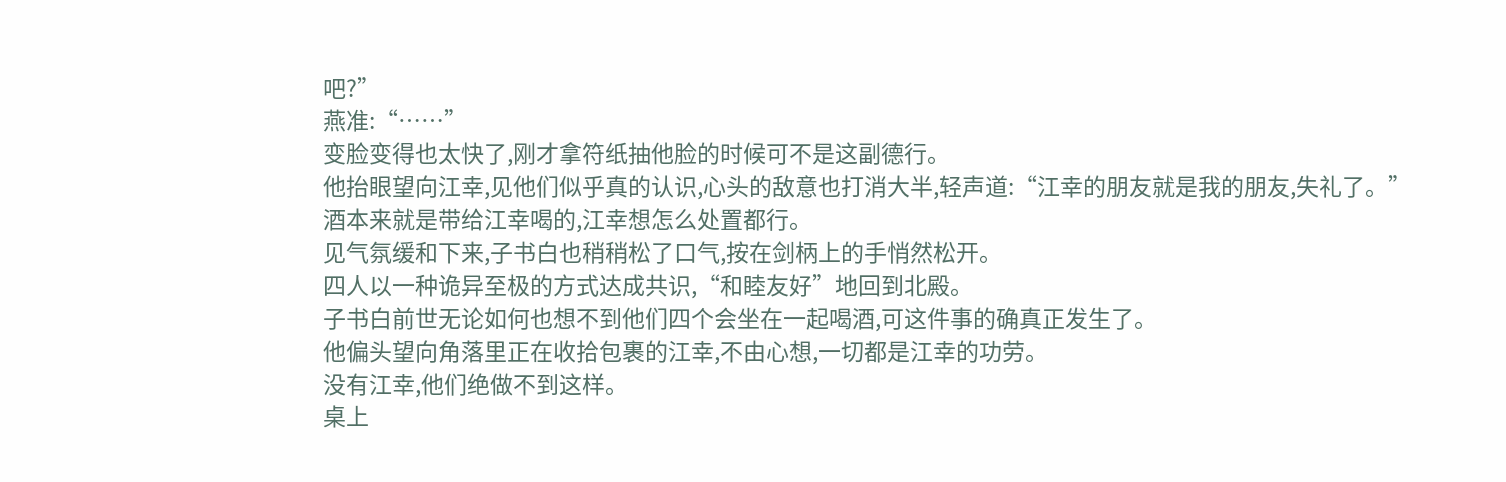吧?”
燕准:“……”
变脸变得也太快了,刚才拿符纸抽他脸的时候可不是这副德行。
他抬眼望向江幸,见他们似乎真的认识,心头的敌意也打消大半,轻声道:“江幸的朋友就是我的朋友,失礼了。”
酒本来就是带给江幸喝的,江幸想怎么处置都行。
见气氛缓和下来,子书白也稍稍松了口气,按在剑柄上的手悄然松开。
四人以一种诡异至极的方式达成共识,“和睦友好”地回到北殿。
子书白前世无论如何也想不到他们四个会坐在一起喝酒,可这件事的确真正发生了。
他偏头望向角落里正在收拾包裹的江幸,不由心想,一切都是江幸的功劳。
没有江幸,他们绝做不到这样。
桌上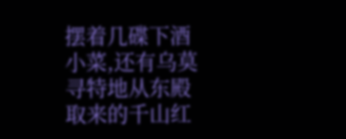摆着几碟下酒小菜,还有乌莫寻特地从东殿取来的千山红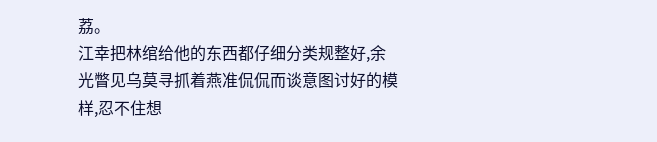荔。
江幸把林绾给他的东西都仔细分类规整好,余光瞥见乌莫寻抓着燕准侃侃而谈意图讨好的模样,忍不住想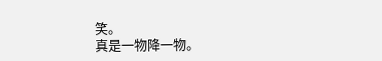笑。
真是一物降一物。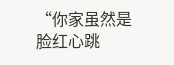“你家虽然是
脸红心跳